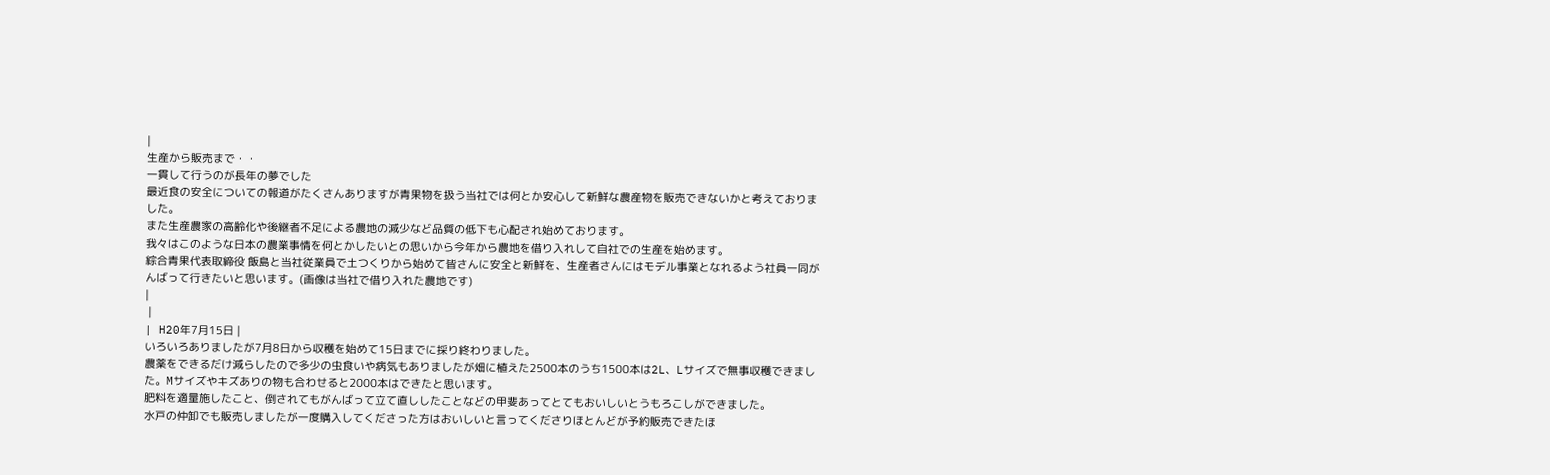|
生産から販売まで・・
一貫して行うのが長年の夢でした
最近食の安全についての報道がたくさんありますが青果物を扱う当社では何とか安心して新鮮な農産物を販売できないかと考えておりました。
また生産農家の高齢化や後継者不足による農地の減少など品質の低下も心配され始めております。
我々はこのような日本の農業事情を何とかしたいとの思いから今年から農地を借り入れして自社での生産を始めます。
綜合青果代表取締役 飯島と当社従業員で土つくりから始めて皆さんに安全と新鮮を、生産者さんにはモデル事業となれるよう社員一同がんばって行きたいと思います。(画像は当社で借り入れた農地です)
|
 |
| H20年7月15日 |
いろいろありましたが7月8日から収穫を始めて15日までに採り終わりました。
農薬をできるだけ減らしたので多少の虫食いや病気もありましたが畑に植えた2500本のうち1500本は2L、Lサイズで無事収穫できました。Mサイズやキズありの物も合わせると2000本はできたと思います。
肥料を適量施したこと、倒されてもがんばって立て直ししたことなどの甲斐あってとてもおいしいとうもろこしができました。
水戸の仲卸でも販売しましたが一度購入してくださった方はおいしいと言ってくださりほとんどが予約販売できたほ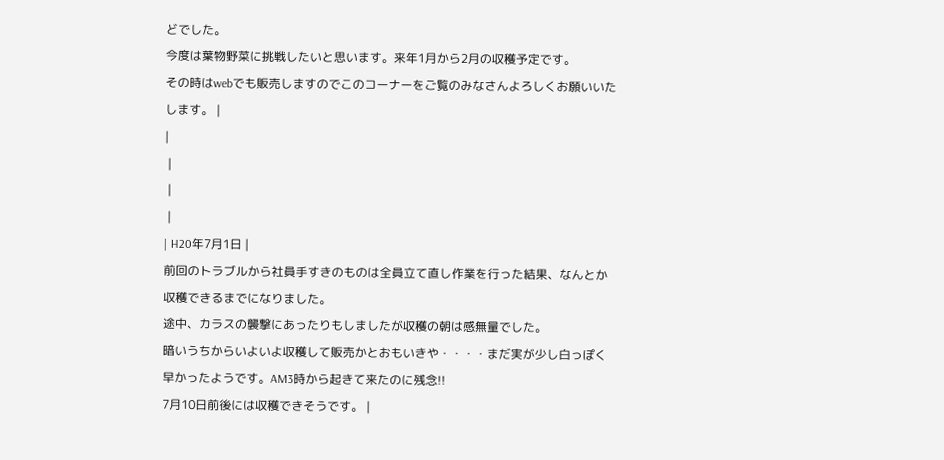どでした。
今度は葉物野菜に挑戦したいと思います。来年1月から2月の収穫予定です。
その時はwebでも販売しますのでこのコーナーをご覧のみなさんよろしくお願いいたします。 |
|
 |
 |
 |
| H20年7月1日 |
前回のトラブルから社員手すきのものは全員立て直し作業を行った結果、なんとか収穫できるまでになりました。
途中、カラスの襲撃にあったりもしましたが収穫の朝は感無量でした。
暗いうちからいよいよ収穫して販売かとおもいきや・・・・まだ実が少し白っぽく早かったようです。AM3時から起きて来たのに残念!!
7月10日前後には収穫できそうです。 |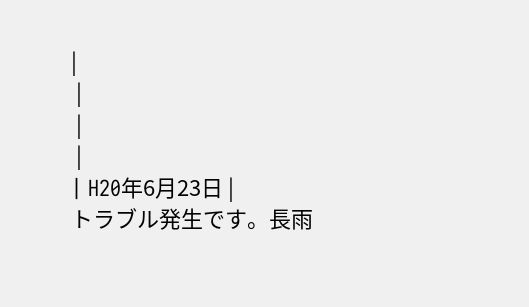|
 |
 |
 |
| H20年6月23日 |
トラブル発生です。長雨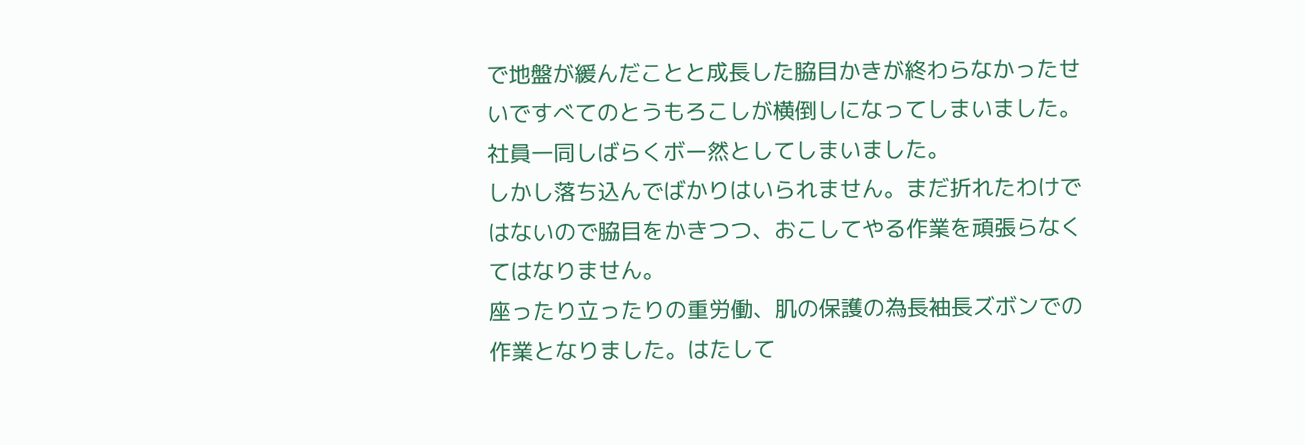で地盤が緩んだことと成長した脇目かきが終わらなかったせいですべてのとうもろこしが横倒しになってしまいました。
社員一同しばらくボー然としてしまいました。
しかし落ち込んでばかりはいられません。まだ折れたわけではないので脇目をかきつつ、おこしてやる作業を頑張らなくてはなりません。
座ったり立ったりの重労働、肌の保護の為長袖長ズボンでの作業となりました。はたして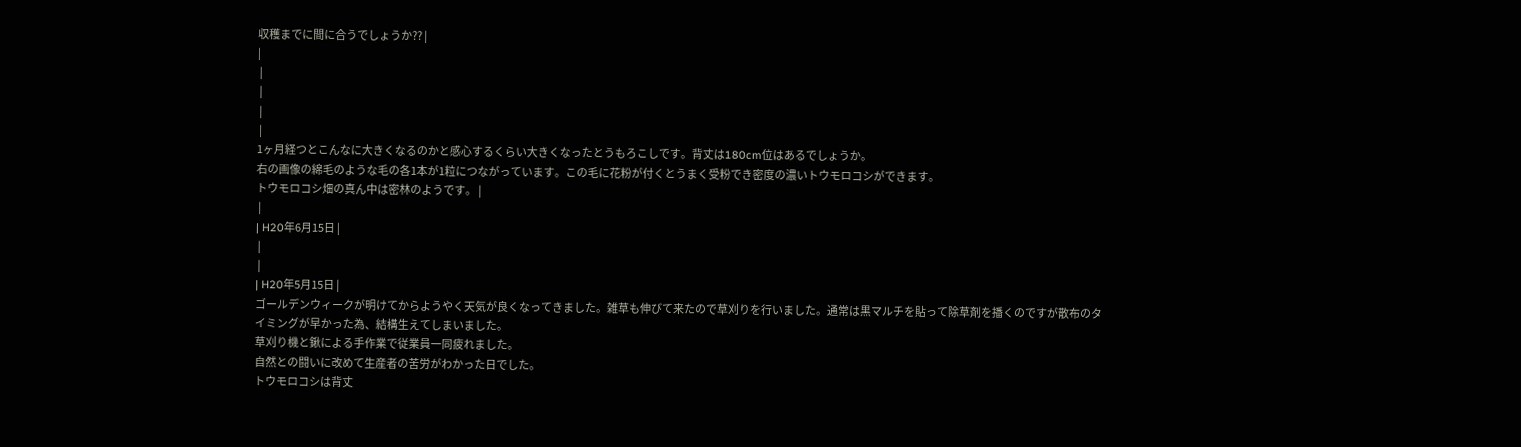収穫までに間に合うでしょうか?? |
|
 |
 |
 |
 |
1ヶ月経つとこんなに大きくなるのかと感心するくらい大きくなったとうもろこしです。背丈は180cm位はあるでしょうか。
右の画像の綿毛のような毛の各1本が1粒につながっています。この毛に花粉が付くとうまく受粉でき密度の濃いトウモロコシができます。
トウモロコシ畑の真ん中は密林のようです。 |
 |
| H20年6月15日 |
 |
 |
| H20年5月15日 |
ゴールデンウィークが明けてからようやく天気が良くなってきました。雑草も伸びて来たので草刈りを行いました。通常は黒マルチを貼って除草剤を播くのですが散布のタイミングが早かった為、結構生えてしまいました。
草刈り機と鍬による手作業で従業員一同疲れました。
自然との闘いに改めて生産者の苦労がわかった日でした。
トウモロコシは背丈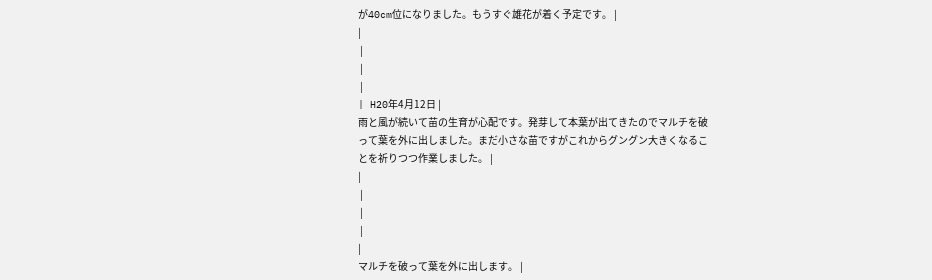が40cm位になりました。もうすぐ雄花が着く予定です。 |
|
 |
 |
 |
| H20年4月12日 |
雨と風が続いて苗の生育が心配です。発芽して本葉が出てきたのでマルチを破
って葉を外に出しました。まだ小さな苗ですがこれからグングン大きくなるこ
とを祈りつつ作業しました。 |
|
 |
 |
 |
|
マルチを破って葉を外に出します。 |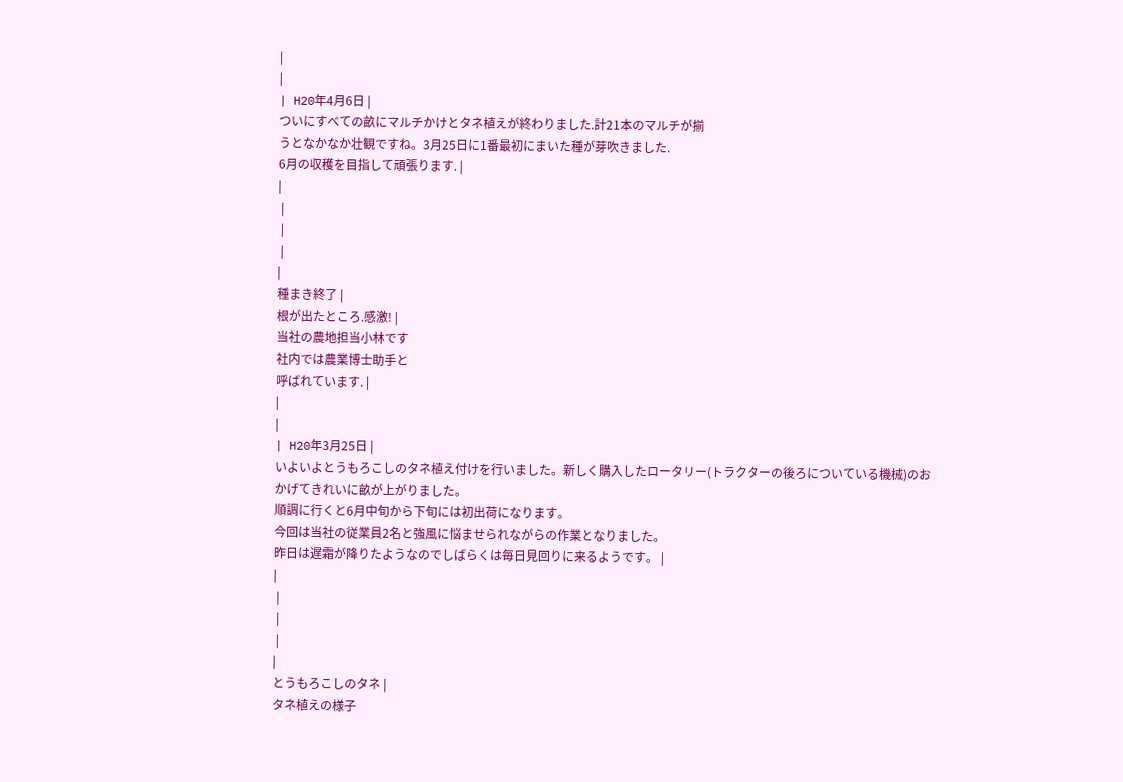|
|
| H20年4月6日 |
ついにすべての畝にマルチかけとタネ植えが終わりました.計21本のマルチが揃
うとなかなか壮観ですね。3月25日に1番最初にまいた種が芽吹きました.
6月の収穫を目指して頑張ります. |
|
 |
 |
 |
|
種まき終了 |
根が出たところ.感激! |
当社の農地担当小林です
社内では農業博士助手と
呼ばれています. |
|
|
| H20年3月25日 |
いよいよとうもろこしのタネ植え付けを行いました。新しく購入したロータリー(トラクターの後ろについている機械)のおかげてきれいに畝が上がりました。
順調に行くと6月中旬から下旬には初出荷になります。
今回は当社の従業員2名と強風に悩ませられながらの作業となりました。
昨日は遅霜が降りたようなのでしばらくは毎日見回りに来るようです。 |
|
 |
 |
 |
|
とうもろこしのタネ |
タネ植えの様子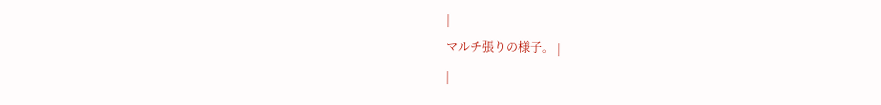|
マルチ張りの様子。 |
|